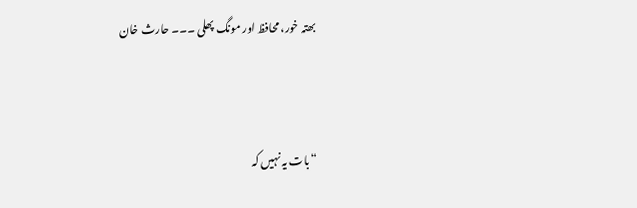بھتہ خور، محافظ اور مونگ پھلی ۔۔۔ حارث خان



“بات یہ نہیں کہ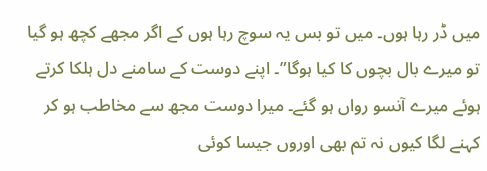میں ڈر رہا ہوں۔ میں تو بس یہ سوچ رہا ہوں کے اگر مجھے کچھ ہو گیا تو میرے بال بچوں کا کیا ہوگا”۔ اپنے دوست کے سامنے دل ہلکا کرتے ہوئے میرے آنسو رواں ہو گئے۔ میرا دوست مجھ سے مخاطب ہو کر کہنے لگا کیوں نہ تم بھی اوروں جیسا کوئی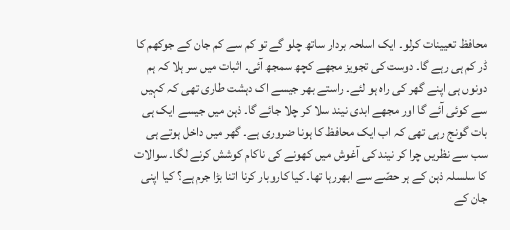محافظ تعیینات کرلو۔ ایک اسلحہ بردار ساتھ چلو گے تو کم سے کم جان کے جوکھم کا ڈر کم ہی رہے گا۔ دوست کی تجویز مجھے کچھ سمجھ آئی۔ اثبات میں سر ہلا کہ ہم دونوں ہی اپنے گھر کی راہ ہو لئے۔ راستے بھر جیسے اک دہشت طاری تھی کہ کہیں سے کوئی آئے گا اور مجھے ابدی نیند سلا کر چلا جائے گا۔ ذہن میں جیسے ایک ہی بات گونج رہی تھی کہ اب ایک محافظ کا ہونا ضروری ہے۔ گھر میں داخل ہوتے ہی سب سے نظریں چرا کر نیند کی آغوش میں کھونے کی ناکام کوشش کرنے لگا۔ سوالات کا سلسلہ ذہن کے ہر حصّے سے ابھررہا تھا۔ کیا کاروبار کرنا اتنا بڑا جرم ہے؟ کیا اپنی جان کے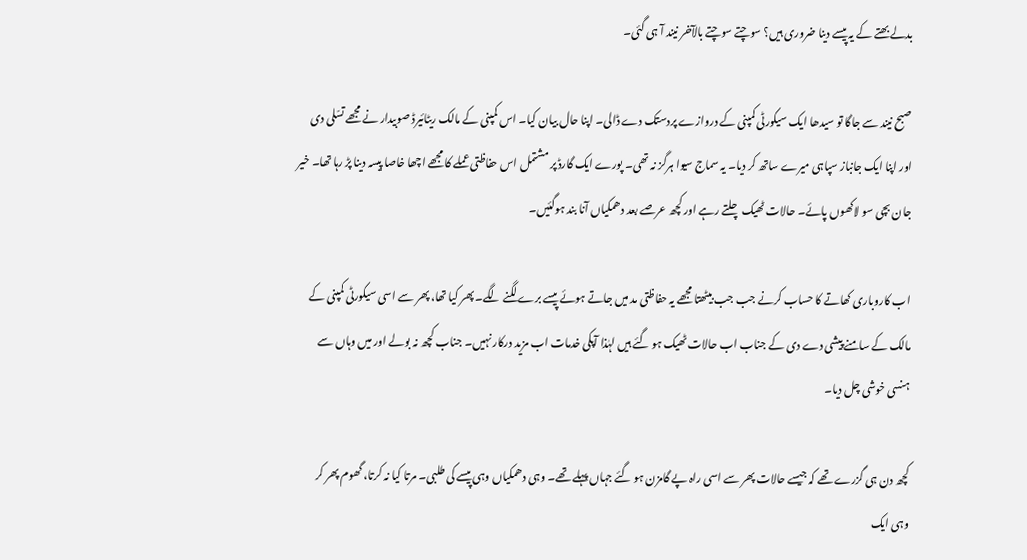بدلے بھتے کے یہ پیسے دینا ضروری ہیں؟ سوچتے سوچتے بالآخر نیند آ ہی گئی۔

صبح نیند سے جاگا تو سیدھا ایک سیکورٹی کمپنی کے دروازے پردستک دے ڈالی۔ اپنا حال بیان کیا۔ اس کمپنی کے مالک ریٹائیرڈ صوبیدار نے مجھے تسّلی دی اور اپنا ایک جانباز سپاہی میرے ساتھ کر دیا۔ یہ سماج سیوا ہرگز نہ تھی۔ پورے ایک گارڈ پر مشتمل اس حفاظتی عملے کا مجھے اچھا خاصا پیسہ دینا پڑ رہا تھا۔ خیر جان بچی سو لاکھوں پائے۔ حالات ٹھیک چلتے رہے اور کچھ عرصے بعد دھمکیاں آنا بند ہوگئیں۔

اب کاروباری کھاتے کا حساب کرنے جب جب بیٹھتا مجھے یہ حفاظتی مد میں جاتے ہوئے پیسے برے لگنے لگے۔ پھر کیا تھا، پھر سے اسی سیکورٹی کمپنی کے مالک کے سامنے پیشی دے دی کے جناب اب حالات ٹھیک ہو گئے ہیں لہٰذا آپکی خدمات اب مزید درکار نہیں۔ جناب کچھ نہ بولے اور میں وہاں سے ہنسی خوشی چل دیا۔

کچھ دن ہی گزرے تھے کہ جیسے حالات پھر سے اسی راہ پے گامزن ہو گئے جہاں پہلے تھے۔ وہی دھمکیاں وہی پیسے کی طلبی۔ مرتا کیا نہ کرتا، گھوم پھر کر وہی ایک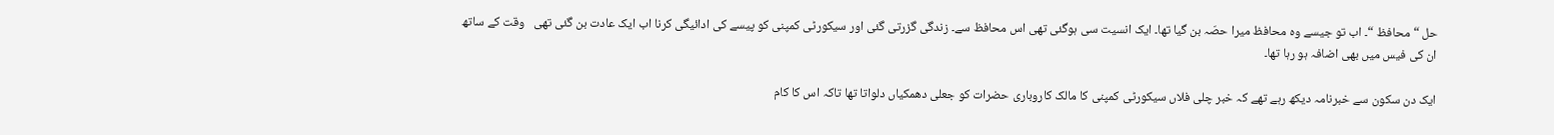حل “محافظ “۔ اب تو جیسے وہ محافظ میرا حصّہ بن گیا تھا۔ ایک انسیت سی ہوگئی تھی اس محافظ سے۔ زندگی گزرتی گئی اور سیکورٹی کمپنی کو پیسے کی ادائیگی کرنا اب ایک عادت بن گئی تھی   وقت کے ساتھ ان کی فیس میں بھی اضافہ ہو رہا تھا۔

ایک دن سکون سے خبرنامہ دیکھ رہے تھے کہ خبر چلی فلاں سیکورٹی کمپنی کا مالک کاروباری حضرات کو جعلی دھمکیاں دلواتا تھا تاکہ اس کا کام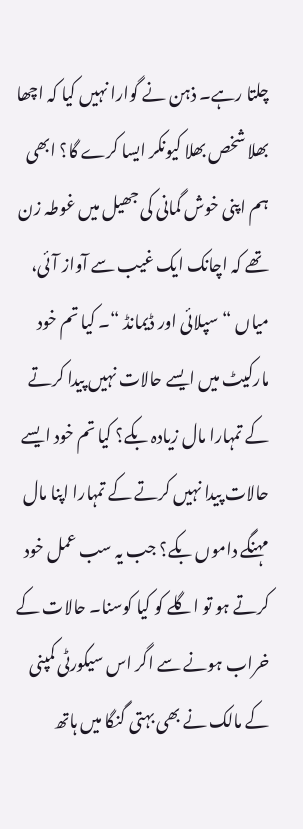چلتا رہے۔ ذہن نے گوارا نہیں کیا کہ اچھا بھلا شخص بھلا کیونکر ایسا کرے گا؟ ابھی ہم اپنی خوش گمانی کی جھیل میں غوطہ زن تھے کہ اچانک ایک غیب سے آواز آئی، میاں “سپلائی اور ڈیمانڈ “۔ کیا تم خود مارکیٹ میں ایسے حالات نہیں پیدا کرتے کے تمہارا مال زیادہ بکے؟ کیا تم خود ایسے حالات پیدا نہیں کرتے کے تمہارا اپنا مال مہنگے داموں بکے؟ جب یہ سب عمل خود کرتے ہو تو اگلے کو کیا کوسنا۔ حالات کے خراب ہونے سے اگر اس سیکورٹی کمپنی کے مالک نے بھی بہتی گنگا میں ہاتھ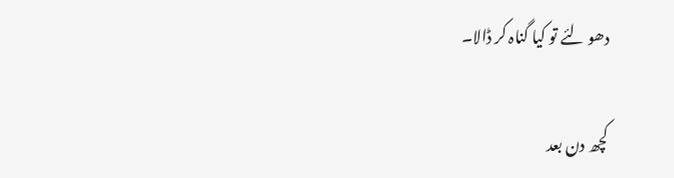دھو لئے تو کیا گناہ کر ڈالا۔

کچھ دن بعد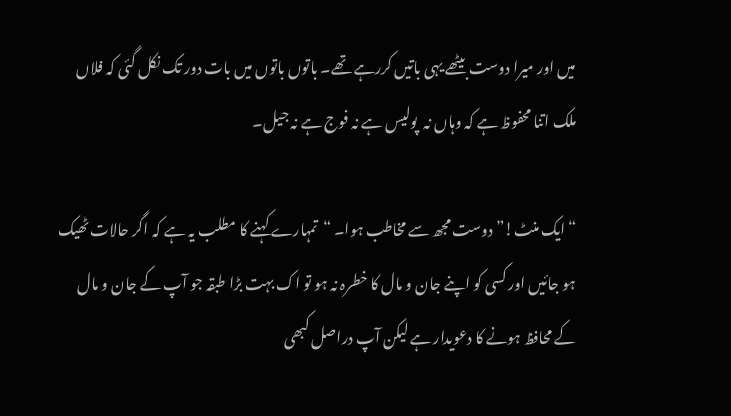میں اور میرا دوست بیٹھے یہی باتیں کررہے تھے۔ باتوں باتوں میں بات دور تک نکل گئی کہ فلاں ملک اتنا محفوظ ہے کہ وہاں نہ  پولیس ہے نہ فوج ہے نہ جیل۔

“ایک منٹ!” دوست مجھ سے مخاطب ہوا۔ “تمہارے کہنے کا مطلب یہ ہے کہ اگر حالات ٹھیک ہو جائیں اور کسی کو اپنے جان و مال کا خطرہ نہ ہو تو اک بہت بڑا طبقہ جو آپ کے جان و مال کے محافظ ہونے کا دعویدار ہے لیکن آپ دراصل کبھی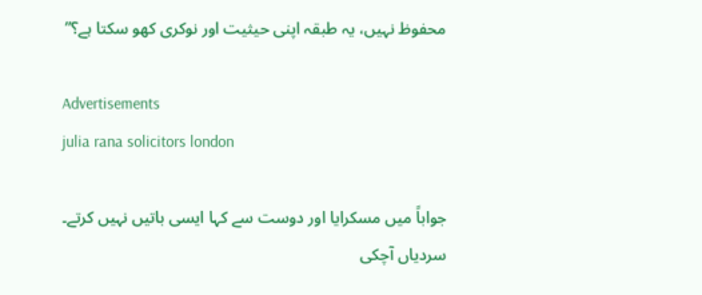محفوظ نہیں، یہ طبقہ اپنی حیثیت اور نوکری کھو سکتا ہے؟”

Advertisements
julia rana solicitors london

جواباً میں مسکرایا اور دوست سے کہا ایسی باتیں نہیں کرتے۔ سردیاں آچکی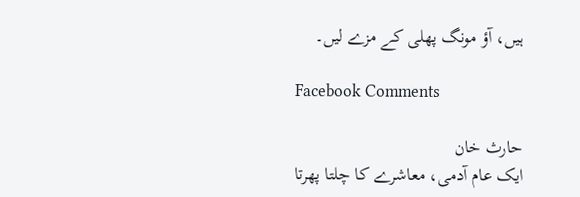ہیں، آؤ مونگ پھلی کے مزے لیں۔

Facebook Comments

حارث خان
ایک عام آدمی، معاشرے کا چلتا پھرتا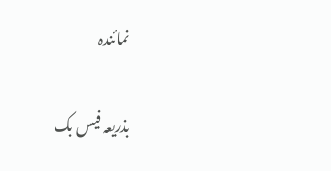نمائندہ

بذریعہ فیس بک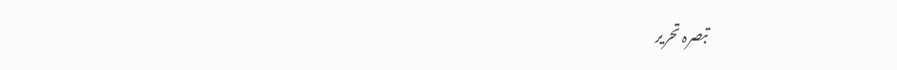تبصرہ تحریر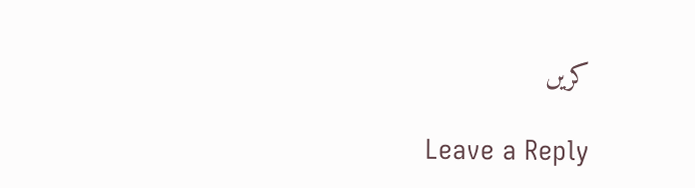کریں

Leave a Reply